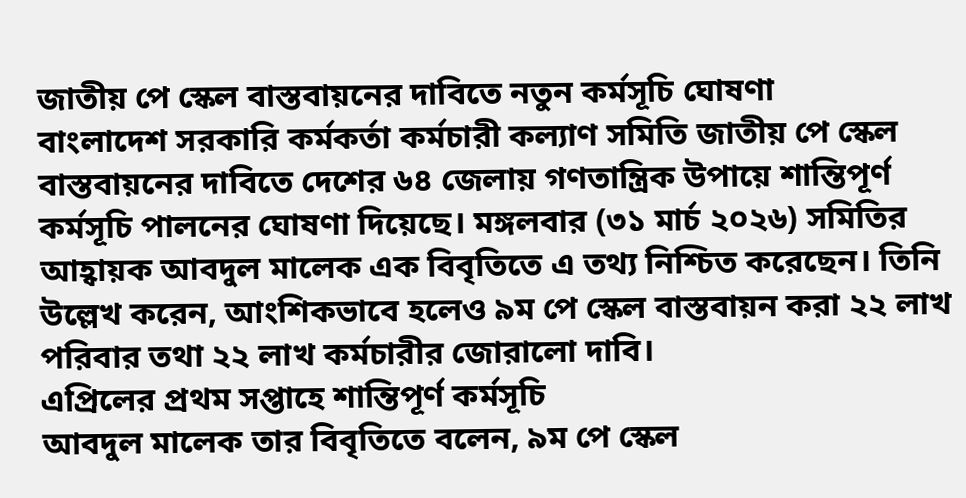জাতীয় পে স্কেল বাস্তবায়নের দাবিতে নতুন কর্মসূচি ঘোষণা
বাংলাদেশ সরকারি কর্মকর্তা কর্মচারী কল্যাণ সমিতি জাতীয় পে স্কেল বাস্তবায়নের দাবিতে দেশের ৬৪ জেলায় গণতান্ত্রিক উপায়ে শান্তিপূর্ণ কর্মসূচি পালনের ঘোষণা দিয়েছে। মঙ্গলবার (৩১ মার্চ ২০২৬) সমিতির আহ্বায়ক আবদুল মালেক এক বিবৃতিতে এ তথ্য নিশ্চিত করেছেন। তিনি উল্লেখ করেন, আংশিকভাবে হলেও ৯ম পে স্কেল বাস্তবায়ন করা ২২ লাখ পরিবার তথা ২২ লাখ কর্মচারীর জোরালো দাবি।
এপ্রিলের প্রথম সপ্তাহে শান্তিপূর্ণ কর্মসূচি
আবদুল মালেক তার বিবৃতিতে বলেন, ৯ম পে স্কেল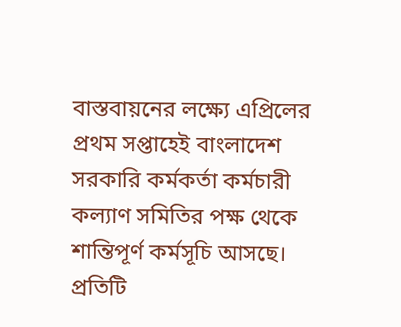বাস্তবায়নের লক্ষ্যে এপ্রিলের প্রথম সপ্তাহেই বাংলাদেশ সরকারি কর্মকর্তা কর্মচারী কল্যাণ সমিতির পক্ষ থেকে শান্তিপূর্ণ কর্মসূচি আসছে। প্রতিটি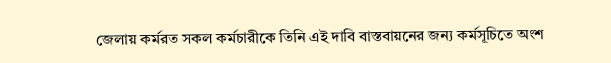জেলায় কর্মরত সকল কর্মচারীকে তিনি এই দাবি বাস্তবায়নের জন্য কর্মসূচিতে অংশ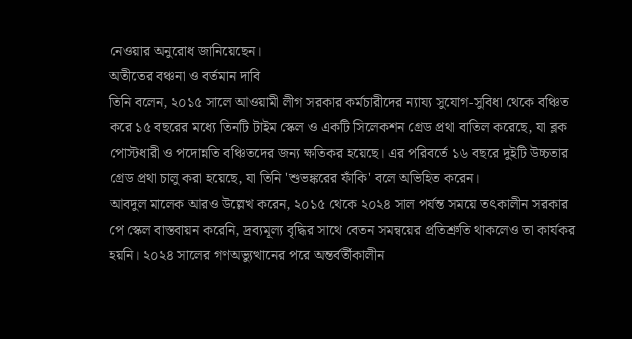নেওয়ার অনুরোধ জানিয়েছেন।
অতীতের বঞ্চনা ও বর্তমান দাবি
তিনি বলেন, ২০১৫ সালে আওয়ামী লীগ সরকার কর্মচারীদের ন্যায্য সুযোগ-সুবিধা থেকে বঞ্চিত করে ১৫ বছরের মধ্যে তিনটি টাইম স্কেল ও একটি সিলেকশন গ্রেড প্রথা বাতিল করেছে, যা ব্লক পোস্টধারী ও পদোন্নতি বঞ্চিতদের জন্য ক্ষতিকর হয়েছে। এর পরিবর্তে ১৬ বছরে দুইটি উচ্চতার গ্রেড প্রথা চালু করা হয়েছে, যা তিনি 'শুভঙ্করের ফাঁকি' বলে অভিহিত করেন।
আবদুল মালেক আরও উল্লেখ করেন, ২০১৫ থেকে ২০২৪ সাল পর্যন্ত সময়ে তৎকালীন সরকার পে স্কেল বাস্তবায়ন করেনি, দ্রব্যমূল্য বৃদ্ধির সাথে বেতন সমন্বয়ের প্রতিশ্রুতি থাকলেও তা কার্যকর হয়নি। ২০২৪ সালের গণঅভ্যুত্থানের পরে অন্তর্বর্তীকালীন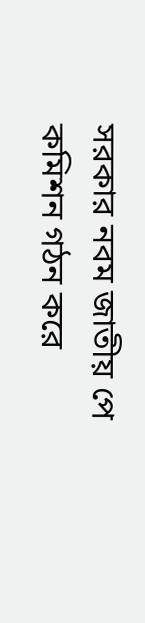সরকার নবম জাতীয় পে কমিশন গঠন করে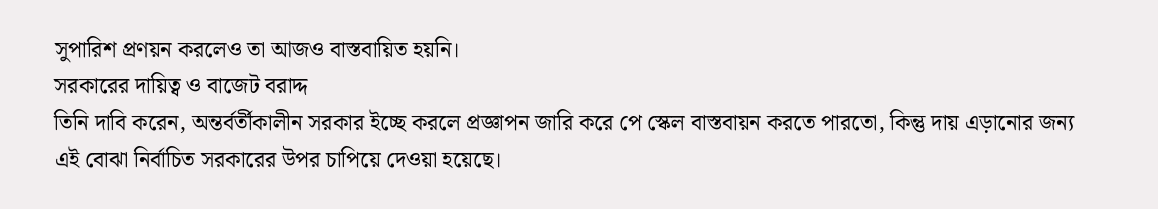সুপারিশ প্রণয়ন করলেও তা আজও বাস্তবায়িত হয়নি।
সরকারের দায়িত্ব ও বাজেট বরাদ্দ
তিনি দাবি করেন, অন্তর্বর্তীকালীন সরকার ইচ্ছে করলে প্রজ্ঞাপন জারি করে পে স্কেল বাস্তবায়ন করতে পারতো, কিন্তু দায় এড়ানোর জন্য এই বোঝা নির্বাচিত সরকারের উপর চাপিয়ে দেওয়া হয়েছে।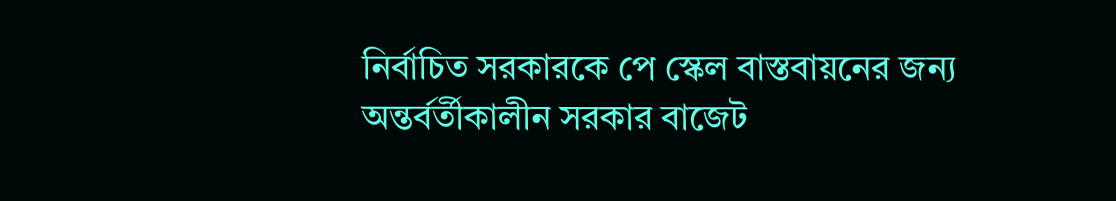নির্বাচিত সরকারকে পে স্কেল বাস্তবায়নের জন্য অন্তর্বর্তীকালীন সরকার বাজেট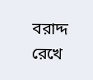বরাদ্দ রেখে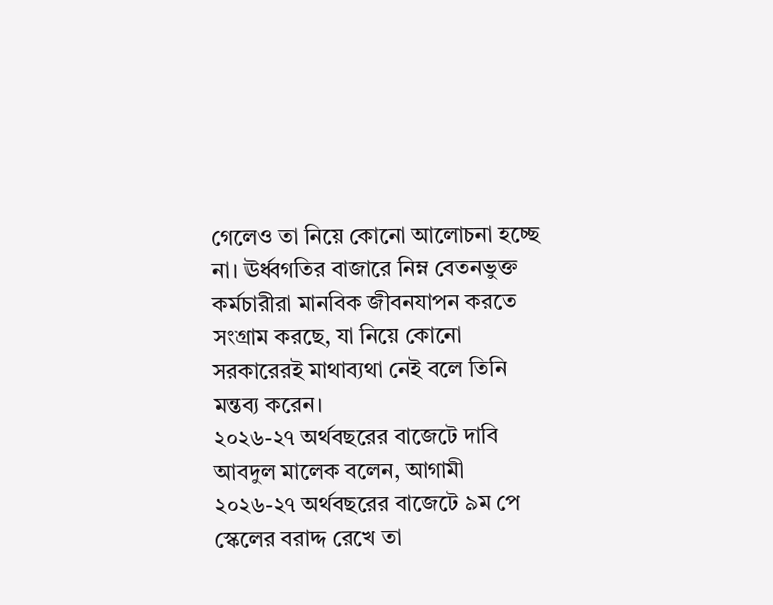গেলেও তা নিয়ে কোনো আলোচনা হচ্ছে না। ঊর্ধ্বগতির বাজারে নিম্ন বেতনভুক্ত কর্মচারীরা মানবিক জীবনযাপন করতে সংগ্রাম করছে, যা নিয়ে কোনো সরকারেরই মাথাব্যথা নেই বলে তিনি মন্তব্য করেন।
২০২৬-২৭ অর্থবছরের বাজেটে দাবি
আবদুল মালেক বলেন, আগামী ২০২৬-২৭ অর্থবছরের বাজেটে ৯ম পে স্কেলের বরাদ্দ রেখে তা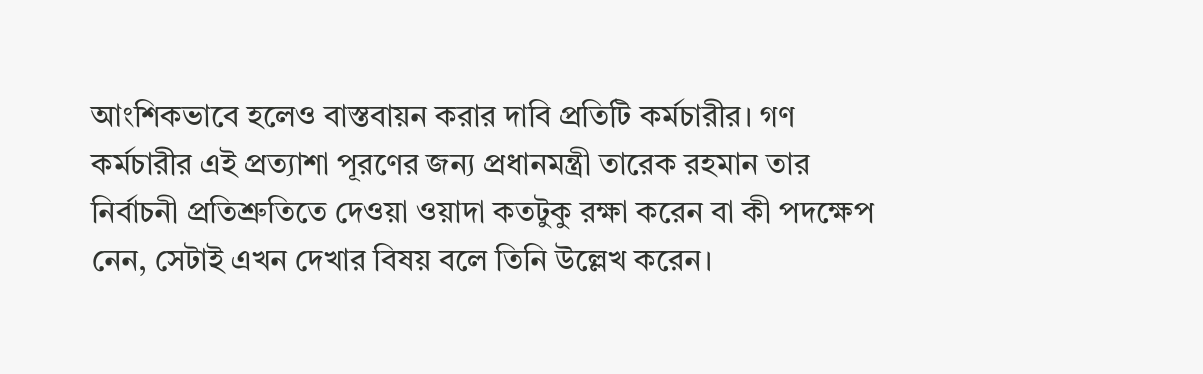আংশিকভাবে হলেও বাস্তবায়ন করার দাবি প্রতিটি কর্মচারীর। গণ কর্মচারীর এই প্রত্যাশা পূরণের জন্য প্রধানমন্ত্রী তারেক রহমান তার নির্বাচনী প্রতিশ্রুতিতে দেওয়া ওয়াদা কতটুকু রক্ষা করেন বা কী পদক্ষেপ নেন, সেটাই এখন দেখার বিষয় বলে তিনি উল্লেখ করেন।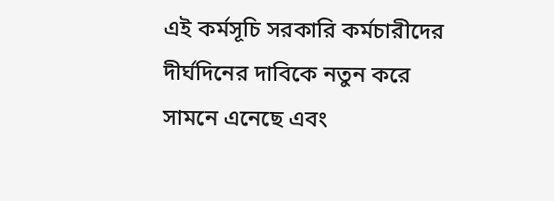এই কর্মসূচি সরকারি কর্মচারীদের দীর্ঘদিনের দাবিকে নতুন করে সামনে এনেছে এবং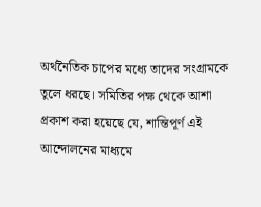অর্থনৈতিক চাপের মধ্যে তাদের সংগ্রামকে তুলে ধরছে। সমিতির পক্ষ থেকে আশা প্রকাশ করা হয়েছে যে, শান্তিপূর্ণ এই আন্দোলনের মাধ্যমে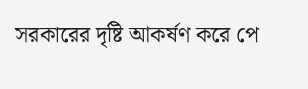সরকারের দৃষ্টি আকর্ষণ করে পে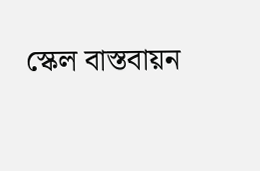স্কেল বাস্তবায়ন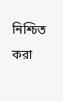নিশ্চিত করা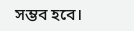সম্ভব হবে।